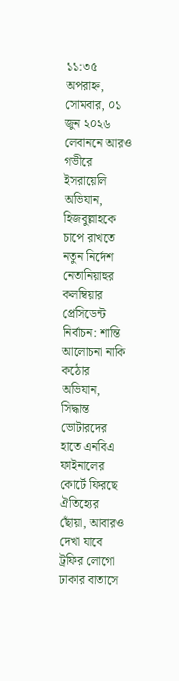১১:৩৫ অপরাহ্ন, সোমবার, ০১ জুন ২০২৬
লেবাননে আরও গভীরে ইসরায়েলি অভিযান, হিজবুল্লাহকে চাপে রাখতে নতুন নির্দেশ নেতানিয়াহুর কলম্বিয়ার প্রেসিডেন্ট নির্বাচন: শান্তি আলোচনা নাকি কঠোর অভিযান, সিদ্ধান্ত ভোটারদের হাতে এনবিএ ফাইনালের কোর্টে ফিরছে ঐতিহ্যের ছোঁয়া, আবারও দেখা যাবে ট্রফির লোগো ঢাকার বাতাসে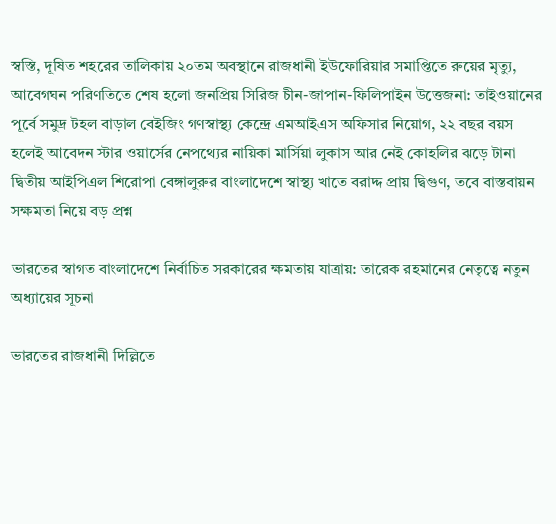স্বস্তি, দূষিত শহরের তালিকায় ২০তম অবস্থানে রাজধানী ইউফোরিয়ার সমাপ্তিতে রুয়ের মৃত্যু, আবেগঘন পরিণতিতে শেষ হলো জনপ্রিয় সিরিজ চীন-জাপান-ফিলিপাইন উত্তেজনা: তাইওয়ানের পূর্বে সমুদ্র টহল বাড়াল বেইজিং গণস্বাস্থ্য কেন্দ্রে এমআইএস অফিসার নিয়োগ, ২২ বছর বয়স হলেই আবেদন স্টার ওয়ার্সের নেপথ্যের নায়িকা মার্সিয়া লুকাস আর নেই কোহলির ঝড়ে টানা দ্বিতীয় আইপিএল শিরোপা বেঙ্গালুরুর বাংলাদেশে স্বাস্থ্য খাতে বরাদ্দ প্রায় দ্বিগুণ, তবে বাস্তবায়ন সক্ষমতা নিয়ে বড় প্রশ্ন

ভারতের স্বাগত বাংলাদেশে নির্বাচিত সরকারের ক্ষমতায় যাত্রায়: তারেক রহমানের নেতৃত্বে নতুন অধ্যায়ের সূচনা

ভারতের রাজধানী দিল্লিতে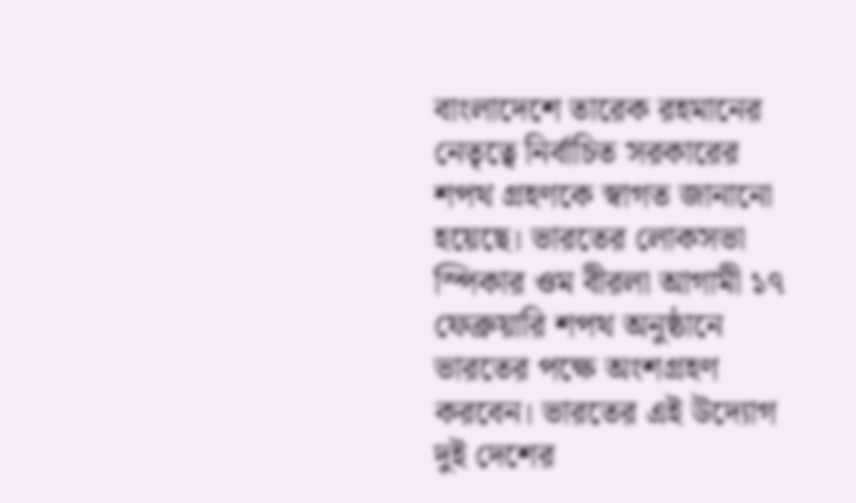বাংলাদেশে তারেক রহমানের নেতৃত্বে নির্বাচিত সরকারের শপথ গ্রহণকে স্বাগত জানানো হয়েছে। ভারতের লোকসভা স্পিকার ওম বীরলা আগামী ১৭ ফেব্রুয়ারি শপথ অনুষ্ঠানে ভারতের পক্ষে অংশগ্রহণ করবেন। ভারতের এই উদ্যোগ দুই দেশের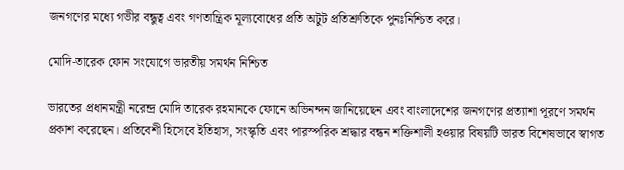জনগণের মধ্যে গভীর বন্ধুত্ব এবং গণতান্ত্রিক মূল্যবোধের প্রতি অটুট প্রতিশ্রুতিকে পুনঃনিশ্চিত করে।

মোদি-তারেক ফোন সংযোগে ভারতীয় সমর্থন নিশ্চিত

ভারতের প্রধানমন্ত্রী নরেন্দ্র মোদি তারেক রহমানকে ফোনে অভিনন্দন জানিয়েছেন এবং বাংলাদেশের জনগণের প্রত্যাশা পূরণে সমর্থন প্রকাশ করেছেন। প্রতিবেশী হিসেবে ইতিহাস, সংস্কৃতি এবং পারস্পরিক শ্রদ্ধার বন্ধন শক্তিশালী হওয়ার বিষয়টি ভারত বিশেষভাবে স্বাগত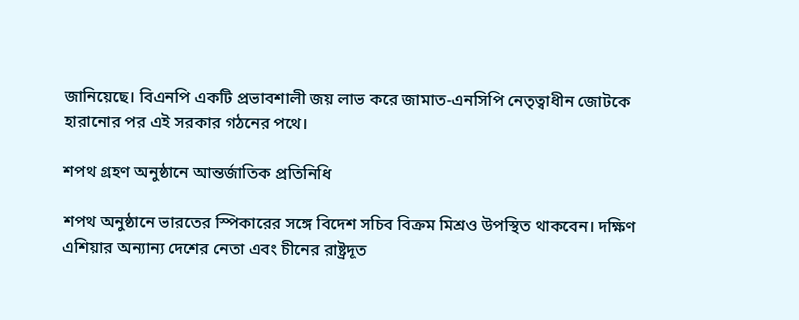জানিয়েছে। বিএনপি একটি প্রভাবশালী জয় লাভ করে জামাত-এনসিপি নেতৃত্বাধীন জোটকে হারানোর পর এই সরকার গঠনের পথে।

শপথ গ্রহণ অনুষ্ঠানে আন্তর্জাতিক প্রতিনিধি

শপথ অনুষ্ঠানে ভারতের স্পিকারের সঙ্গে বিদেশ সচিব বিক্রম মিশ্রও উপস্থিত থাকবেন। দক্ষিণ এশিয়ার অন্যান্য দেশের নেতা এবং চীনের রাষ্ট্রদূত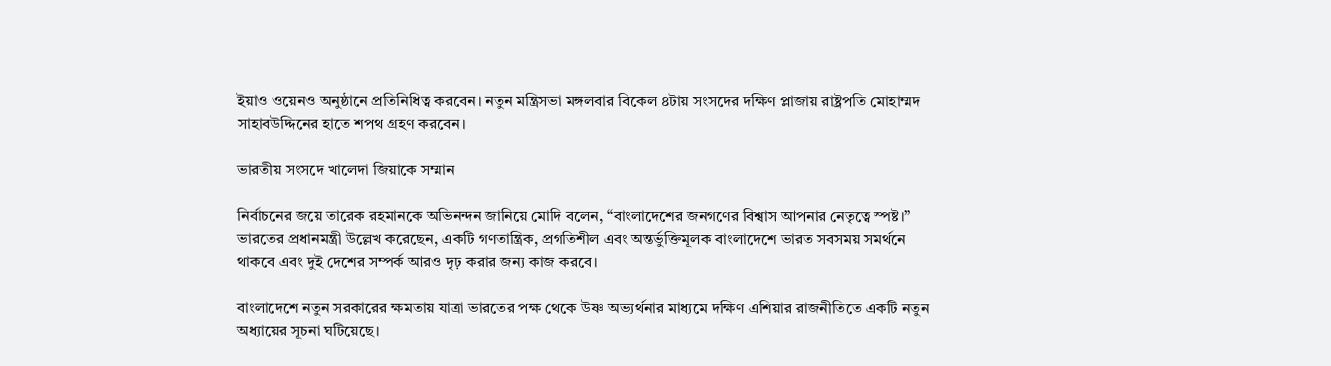ইয়াও ওয়েনও অনুষ্ঠানে প্রতিনিধিত্ব করবেন। নতুন মন্ত্রিসভা মঙ্গলবার বিকেল ৪টায় সংসদের দক্ষিণ প্লাজায় রাষ্ট্রপতি মোহাম্মদ সাহাবউদ্দিনের হাতে শপথ গ্রহণ করবেন।

ভারতীয় সংসদে খালেদা জিয়াকে সম্মান

নির্বাচনের জয়ে তারেক রহমানকে অভিনন্দন জানিয়ে মোদি বলেন, “বাংলাদেশের জনগণের বিশ্বাস আপনার নেতৃত্বে স্পষ্ট।” ভারতের প্রধানমন্ত্রী উল্লেখ করেছেন, একটি গণতান্ত্রিক, প্রগতিশীল এবং অন্তর্ভুক্তিমূলক বাংলাদেশে ভারত সবসময় সমর্থনে থাকবে এবং দুই দেশের সম্পর্ক আরও দৃঢ় করার জন্য কাজ করবে।

বাংলাদেশে নতুন সরকারের ক্ষমতায় যাত্রা ভারতের পক্ষ থেকে উষ্ণ অভ্যর্থনার মাধ্যমে দক্ষিণ এশিয়ার রাজনীতিতে একটি নতুন অধ্যায়ের সূচনা ঘটিয়েছে।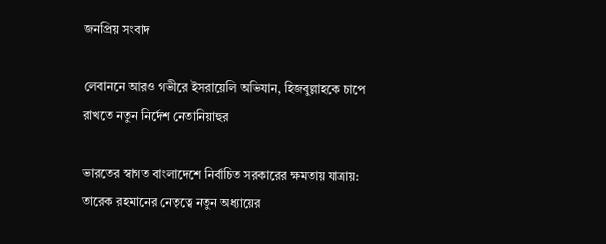জনপ্রিয় সংবাদ

লেবাননে আরও গভীরে ইসরায়েলি অভিযান, হিজবুল্লাহকে চাপে রাখতে নতুন নির্দেশ নেতানিয়াহুর

ভারতের স্বাগত বাংলাদেশে নির্বাচিত সরকারের ক্ষমতায় যাত্রায়: তারেক রহমানের নেতৃত্বে নতুন অধ্যায়ের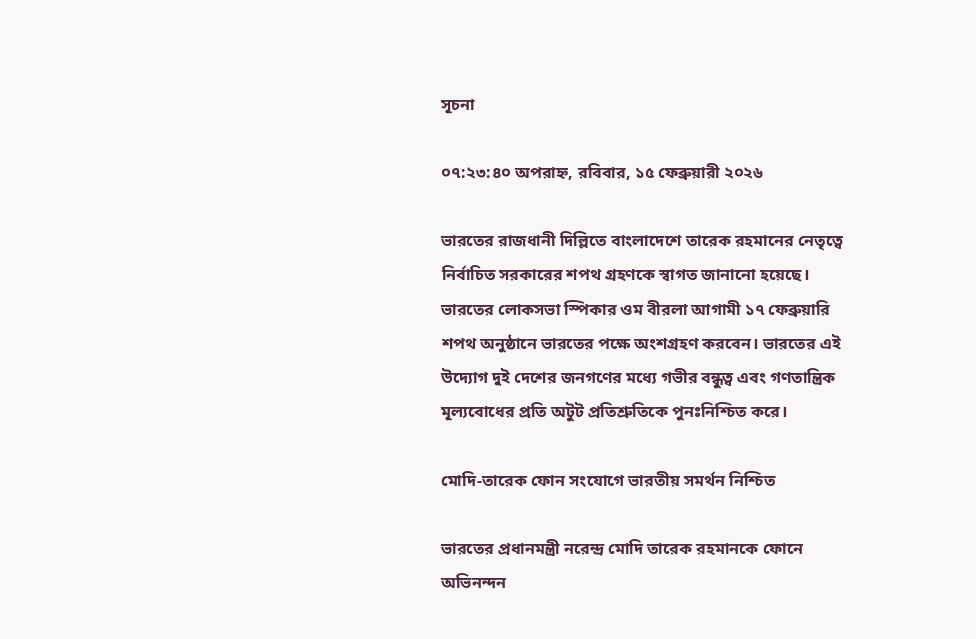সূচনা

০৭:২৩:৪০ অপরাহ্ন, রবিবার, ১৫ ফেব্রুয়ারী ২০২৬

ভারতের রাজধানী দিল্লিতে বাংলাদেশে তারেক রহমানের নেতৃত্বে নির্বাচিত সরকারের শপথ গ্রহণকে স্বাগত জানানো হয়েছে। ভারতের লোকসভা স্পিকার ওম বীরলা আগামী ১৭ ফেব্রুয়ারি শপথ অনুষ্ঠানে ভারতের পক্ষে অংশগ্রহণ করবেন। ভারতের এই উদ্যোগ দুই দেশের জনগণের মধ্যে গভীর বন্ধুত্ব এবং গণতান্ত্রিক মূল্যবোধের প্রতি অটুট প্রতিশ্রুতিকে পুনঃনিশ্চিত করে।

মোদি-তারেক ফোন সংযোগে ভারতীয় সমর্থন নিশ্চিত

ভারতের প্রধানমন্ত্রী নরেন্দ্র মোদি তারেক রহমানকে ফোনে অভিনন্দন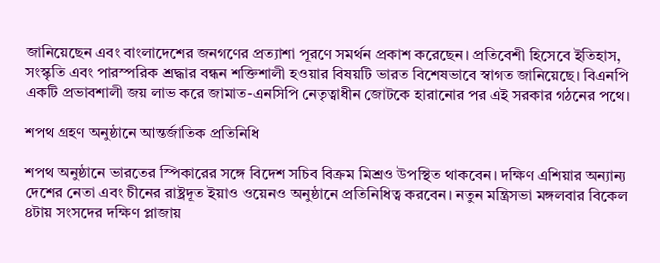জানিয়েছেন এবং বাংলাদেশের জনগণের প্রত্যাশা পূরণে সমর্থন প্রকাশ করেছেন। প্রতিবেশী হিসেবে ইতিহাস, সংস্কৃতি এবং পারস্পরিক শ্রদ্ধার বন্ধন শক্তিশালী হওয়ার বিষয়টি ভারত বিশেষভাবে স্বাগত জানিয়েছে। বিএনপি একটি প্রভাবশালী জয় লাভ করে জামাত-এনসিপি নেতৃত্বাধীন জোটকে হারানোর পর এই সরকার গঠনের পথে।

শপথ গ্রহণ অনুষ্ঠানে আন্তর্জাতিক প্রতিনিধি

শপথ অনুষ্ঠানে ভারতের স্পিকারের সঙ্গে বিদেশ সচিব বিক্রম মিশ্রও উপস্থিত থাকবেন। দক্ষিণ এশিয়ার অন্যান্য দেশের নেতা এবং চীনের রাষ্ট্রদূত ইয়াও ওয়েনও অনুষ্ঠানে প্রতিনিধিত্ব করবেন। নতুন মন্ত্রিসভা মঙ্গলবার বিকেল ৪টায় সংসদের দক্ষিণ প্লাজায়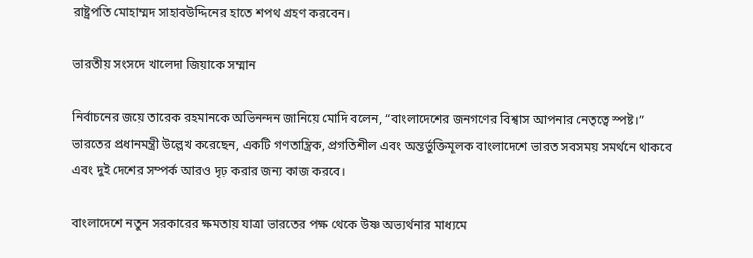রাষ্ট্রপতি মোহাম্মদ সাহাবউদ্দিনের হাতে শপথ গ্রহণ করবেন।

ভারতীয় সংসদে খালেদা জিয়াকে সম্মান

নির্বাচনের জয়ে তারেক রহমানকে অভিনন্দন জানিয়ে মোদি বলেন, “বাংলাদেশের জনগণের বিশ্বাস আপনার নেতৃত্বে স্পষ্ট।” ভারতের প্রধানমন্ত্রী উল্লেখ করেছেন, একটি গণতান্ত্রিক, প্রগতিশীল এবং অন্তর্ভুক্তিমূলক বাংলাদেশে ভারত সবসময় সমর্থনে থাকবে এবং দুই দেশের সম্পর্ক আরও দৃঢ় করার জন্য কাজ করবে।

বাংলাদেশে নতুন সরকারের ক্ষমতায় যাত্রা ভারতের পক্ষ থেকে উষ্ণ অভ্যর্থনার মাধ্যমে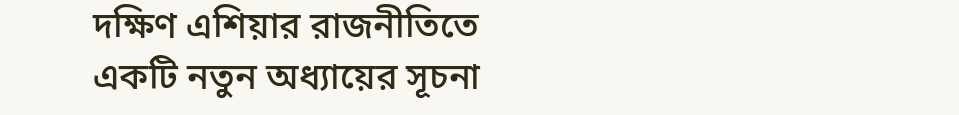দক্ষিণ এশিয়ার রাজনীতিতে একটি নতুন অধ্যায়ের সূচনা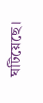ঘটিয়েছে।